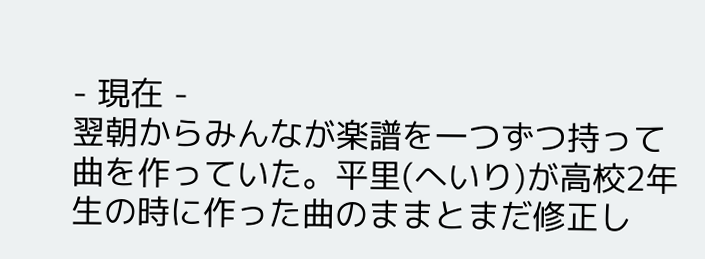- 現在 -
翌朝からみんなが楽譜を一つずつ持って曲を作っていた。平里(へいり)が高校2年生の時に作った曲のままとまだ修正し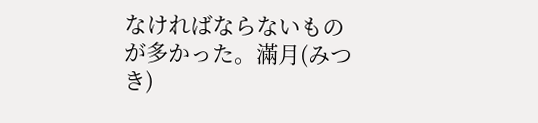なければならないものが多かった。滿月(みつき)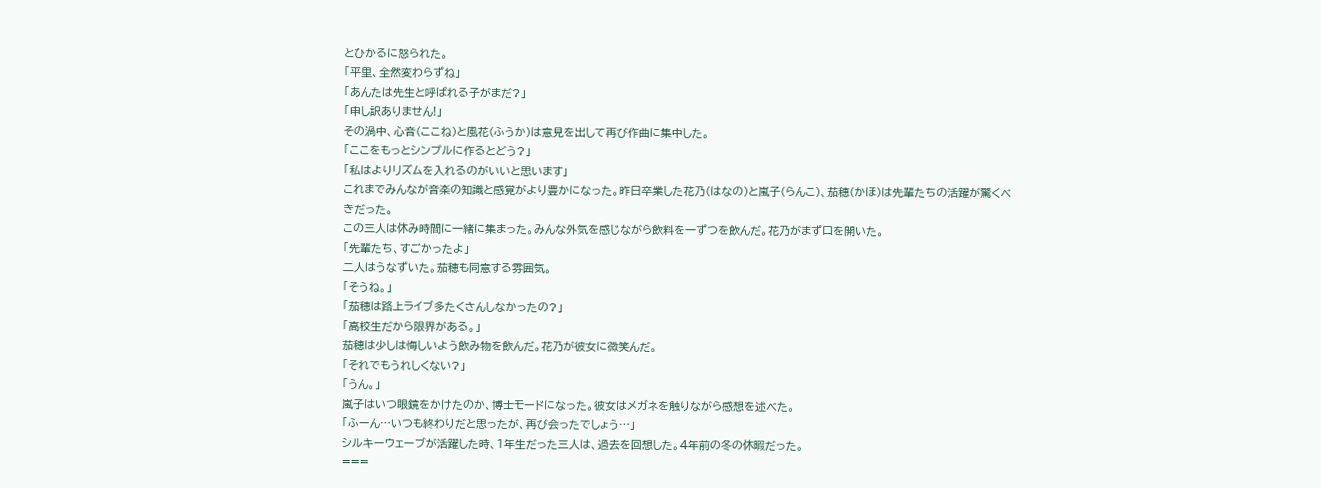とひかるに怒られた。
「平里、全然変わらずね」
「あんたは先生と呼ばれる子がまだ?」
「申し訳ありません!」
その渦中、心音(ここね)と風花(ふうか)は意見を出して再び作曲に集中した。
「ここをもっとシンプルに作るとどう?」
「私はよりリズムを入れるのがいいと思います」
これまでみんなが音楽の知識と感覚がより豊かになった。昨日卒業した花乃(はなの)と嵐子(らんこ)、茄穂(かほ)は先輩たちの活躍が驚くべきだった。
この三人は休み時間に一緒に集まった。みんな外気を感じながら飲料を一ずつを飲んだ。花乃がまず口を開いた。
「先輩たち、すごかったよ」
二人はうなずいた。茄穂も同意する雰囲気。
「そうね。」
「茄穂は路上ライブ多たくさんしなかったの?」
「高校生だから限界がある。」
茄穂は少しは悔しいよう飲み物を飲んだ。花乃が彼女に微笑んだ。
「それでもうれしくない?」
「うん。」
嵐子はいつ眼鏡をかけたのか、博士モードになった。彼女はメガネを触りながら感想を述べた。
「ふーん…いつも終わりだと思ったが、再び会ったでしょう…」
シルキーウェーブが活躍した時、1年生だった三人は、過去を回想した。4年前の冬の休暇だった。
===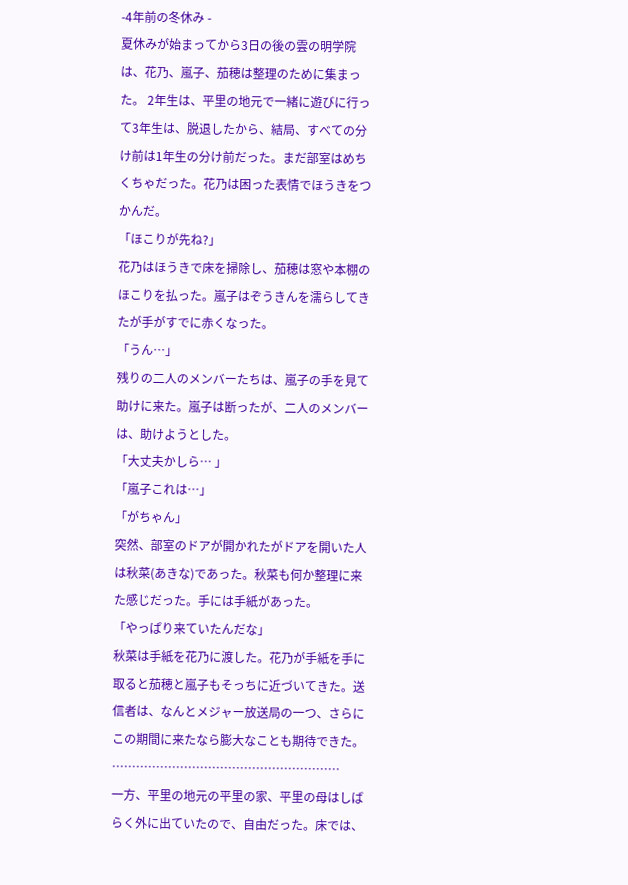-4年前の冬休み -
夏休みが始まってから3日の後の雲の明学院は、花乃、嵐子、茄穂は整理のために集まった。 2年生は、平里の地元で一緒に遊びに行って3年生は、脱退したから、結局、すべての分け前は1年生の分け前だった。まだ部室はめちくちゃだった。花乃は困った表情でほうきをつかんだ。
「ほこりが先ね?」
花乃はほうきで床を掃除し、茄穂は窓や本棚のほこりを払った。嵐子はぞうきんを濡らしてきたが手がすでに赤くなった。
「うん…」
残りの二人のメンバーたちは、嵐子の手を見て助けに来た。嵐子は断ったが、二人のメンバーは、助けようとした。
「大丈夫かしら… 」
「嵐子これは…」
「がちゃん」
突然、部室のドアが開かれたがドアを開いた人は秋菜(あきな)であった。秋菜も何か整理に来た感じだった。手には手紙があった。
「やっぱり来ていたんだな」
秋菜は手紙を花乃に渡した。花乃が手紙を手に取ると茄穂と嵐子もそっちに近づいてきた。送信者は、なんとメジャー放送局の一つ、さらにこの期間に来たなら膨大なことも期待できた。
…………………………………………………
一方、平里の地元の平里の家、平里の母はしばらく外に出ていたので、自由だった。床では、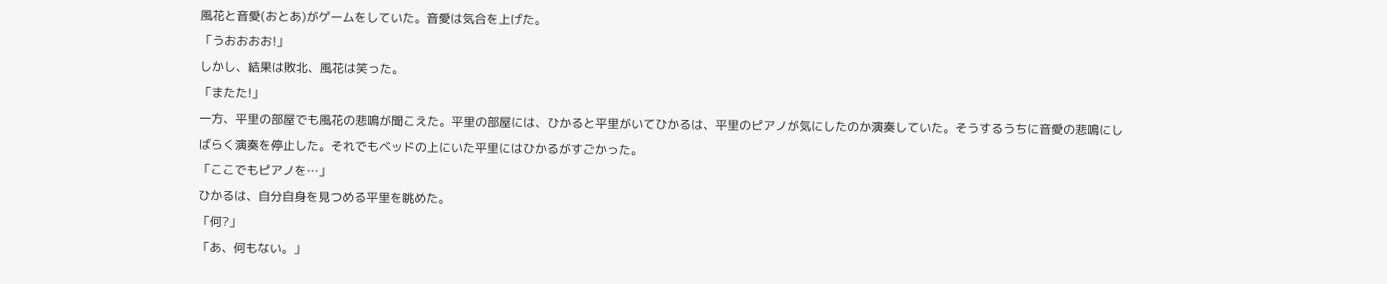風花と音愛(おとあ)がゲームをしていた。音愛は気合を上げた。
「うおおおお!」
しかし、結果は敗北、風花は笑った。
「またた!」
一方、平里の部屋でも風花の悲鳴が聞こえた。平里の部屋には、ひかると平里がいてひかるは、平里のピアノが気にしたのか演奏していた。そうするうちに音愛の悲鳴にしばらく演奏を停止した。それでもベッドの上にいた平里にはひかるがすごかった。
「ここでもピアノを…」
ひかるは、自分自身を見つめる平里を眺めた。
「何?」
「あ、何もない。」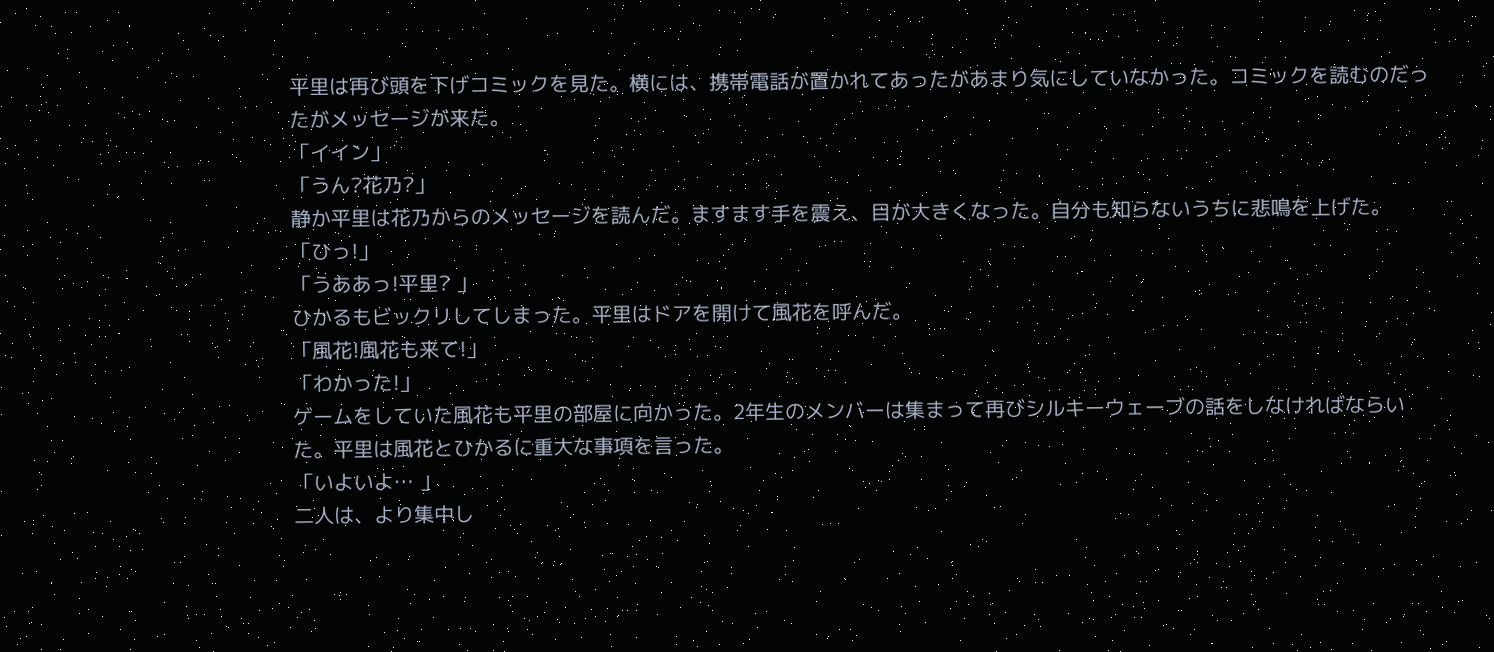平里は再び頭を下げコミックを見た。横には、携帯電話が置かれてあったがあまり気にしていなかった。コミックを読むのだったがメッセージが来た。
「イイン」
「うん?花乃?」
静か平里は花乃からのメッセージを読んだ。ますます手を震え、目が大きくなった。自分も知らないうちに悲鳴を上げた。
「ひっ!」
「うああっ!平里? 」
ひかるもビックリしてしまった。平里はドアを開けて風花を呼んだ。
「風花!風花も来て!」
「わかった!」
ゲームをしていた風花も平里の部屋に向かった。2年生のメンバーは集まって再びシルキーウェーブの話をしなければならいた。平里は風花とひかるに重大な事項を言った。
「いよいよ… 」
二人は、より集中し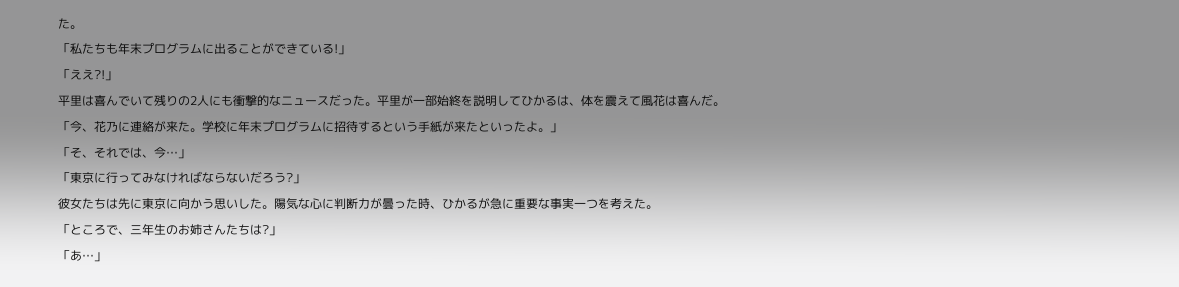た。
「私たちも年末プログラムに出ることができている!」
「ええ?!」
平里は喜んでいて残りの2人にも衝撃的なニュースだった。平里が一部始終を説明してひかるは、体を震えて風花は喜んだ。
「今、花乃に連絡が来た。学校に年末プログラムに招待するという手紙が来たといったよ。」
「そ、それでは、今…」
「東京に行ってみなければならないだろう?」
彼女たちは先に東京に向かう思いした。陽気な心に判断力が曇った時、ひかるが急に重要な事実一つを考えた。
「ところで、三年生のお姉さんたちは?」
「あ…」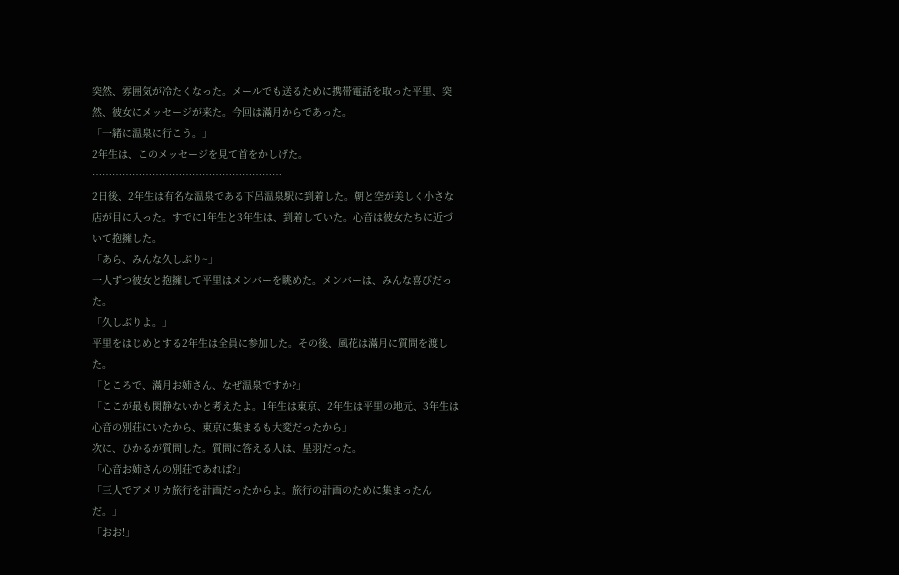突然、雰囲気が冷たくなった。メールでも送るために携帯電話を取った平里、突然、彼女にメッセージが来た。今回は滿月からであった。
「一緒に温泉に行こう。」
2年生は、このメッセージを見て首をかしげた。
…………………………………………………
2日後、2年生は有名な温泉である下呂温泉駅に到着した。朝と空が美しく小さな店が目に入った。すでに1年生と3年生は、到着していた。心音は彼女たちに近づいて抱擁した。
「あら、みんな久しぶり~」
一人ずつ彼女と抱擁して平里はメンバーを眺めた。メンバーは、みんな喜びだった。
「久しぶりよ。」
平里をはじめとする2年生は全員に参加した。その後、風花は滿月に質問を渡した。
「ところで、滿月お姉さん、なぜ温泉ですか?」
「ここが最も閑静ないかと考えたよ。1年生は東京、2年生は平里の地元、3年生は心音の別荘にいたから、東京に集まるも大変だったから」
次に、ひかるが質問した。質問に答える人は、星羽だった。
「心音お姉さんの別荘であれば?」
「三人でアメリカ旅行を計画だったからよ。旅行の計画のために集まったんだ。」
「おお!」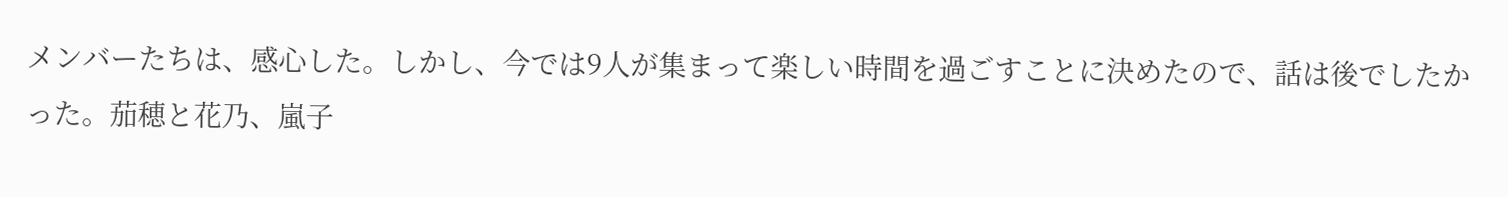メンバーたちは、感心した。しかし、今では9人が集まって楽しい時間を過ごすことに決めたので、話は後でしたかった。茄穂と花乃、嵐子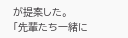が提案した。
「先輩たち一緒に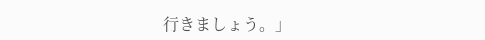行きましょう。」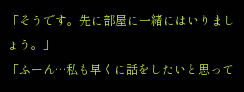「そうです。先に部屋に一緒にはいりましょう。」
「ふーん…私も早くに話をしたいと思って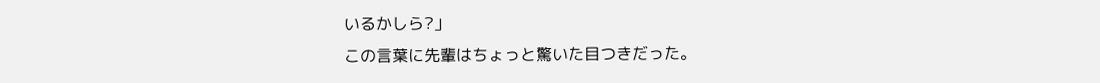いるかしら?」
この言葉に先輩はちょっと驚いた目つきだった。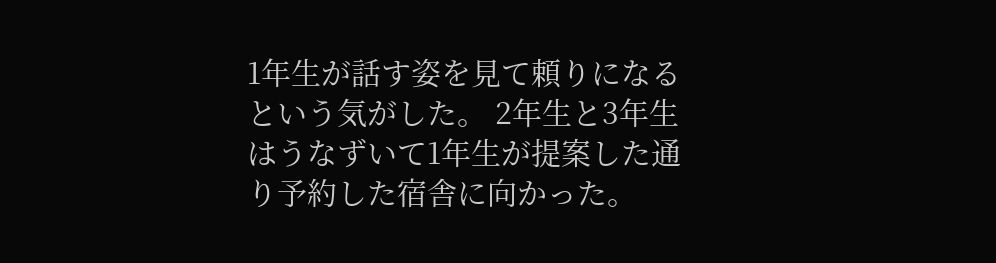1年生が話す姿を見て頼りになるという気がした。 2年生と3年生はうなずいて1年生が提案した通り予約した宿舎に向かった。